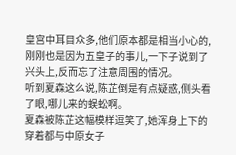皇宫中耳目众多,他们原本都是相当小心的,刚刚也是因为五皇子的事儿,一下子说到了兴头上,反而忘了注意周围的情况。
听到夏森这么说,陈芷倒是有点疑惑,侧头看了眼,哪儿来的蜈蚣啊。
夏森被陈芷这幅模样逗笑了,她浑身上下的穿着都与中原女子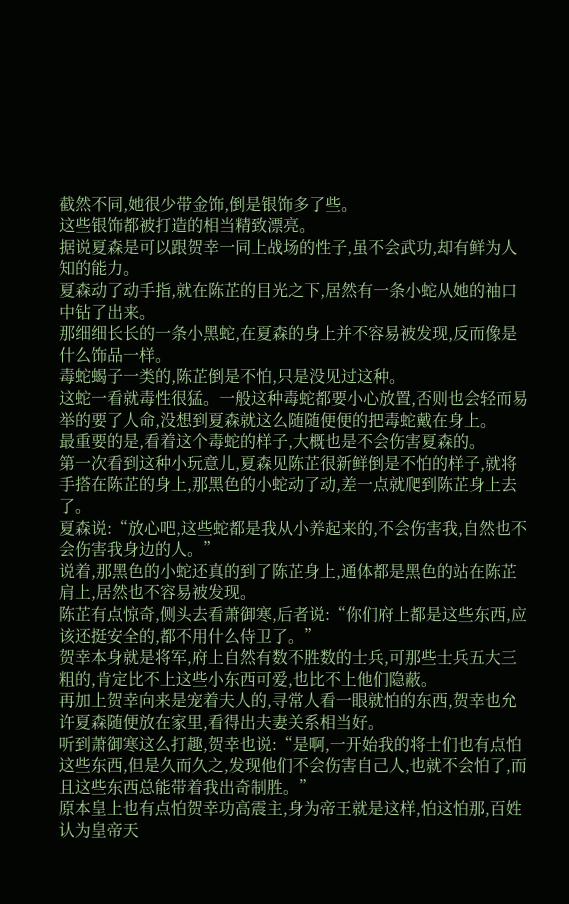截然不同,她很少带金饰,倒是银饰多了些。
这些银饰都被打造的相当精致漂亮。
据说夏森是可以跟贺幸一同上战场的性子,虽不会武功,却有鲜为人知的能力。
夏森动了动手指,就在陈芷的目光之下,居然有一条小蛇从她的袖口中钻了出来。
那细细长长的一条小黑蛇,在夏森的身上并不容易被发现,反而像是什么饰品一样。
毒蛇蝎子一类的,陈芷倒是不怕,只是没见过这种。
这蛇一看就毒性很猛。一般这种毒蛇都要小心放置,否则也会轻而易举的要了人命,没想到夏森就这么随随便便的把毒蛇戴在身上。
最重要的是,看着这个毒蛇的样子,大概也是不会伤害夏森的。
第一次看到这种小玩意儿,夏森见陈芷很新鲜倒是不怕的样子,就将手搭在陈芷的身上,那黑色的小蛇动了动,差一点就爬到陈芷身上去了。
夏森说:“放心吧,这些蛇都是我从小养起来的,不会伤害我,自然也不会伤害我身边的人。”
说着,那黑色的小蛇还真的到了陈芷身上,通体都是黑色的站在陈芷肩上,居然也不容易被发现。
陈芷有点惊奇,侧头去看萧御寒,后者说:“你们府上都是这些东西,应该还挺安全的,都不用什么侍卫了。”
贺幸本身就是将军,府上自然有数不胜数的士兵,可那些士兵五大三粗的,肯定比不上这些小东西可爱,也比不上他们隐蔽。
再加上贺幸向来是宠着夫人的,寻常人看一眼就怕的东西,贺幸也允许夏森随便放在家里,看得出夫妻关系相当好。
听到萧御寒这么打趣,贺幸也说:“是啊,一开始我的将士们也有点怕这些东西,但是久而久之,发现他们不会伤害自己人,也就不会怕了,而且这些东西总能带着我出奇制胜。”
原本皇上也有点怕贺幸功高震主,身为帝王就是这样,怕这怕那,百姓认为皇帝天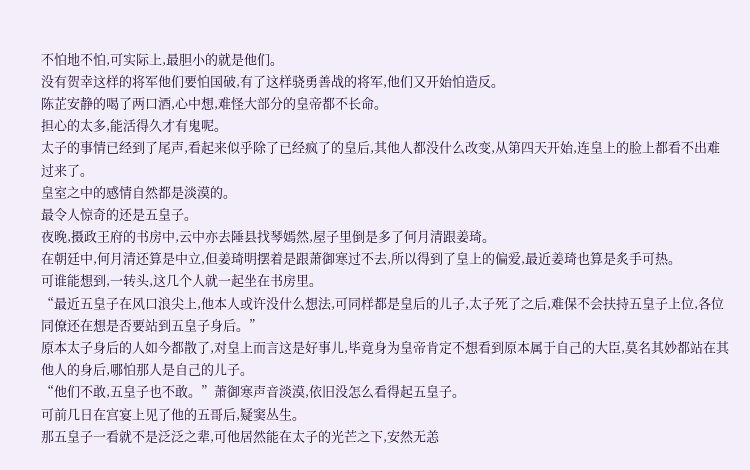不怕地不怕,可实际上,最胆小的就是他们。
没有贺幸这样的将军他们要怕国破,有了这样骁勇善战的将军,他们又开始怕造反。
陈芷安静的喝了两口酒,心中想,难怪大部分的皇帝都不长命。
担心的太多,能活得久才有鬼呢。
太子的事情已经到了尾声,看起来似乎除了已经疯了的皇后,其他人都没什么改变,从第四天开始,连皇上的脸上都看不出难过来了。
皇室之中的感情自然都是淡漠的。
最令人惊奇的还是五皇子。
夜晚,摄政王府的书房中,云中亦去陲县找琴嫣然,屋子里倒是多了何月清跟姜琦。
在朝廷中,何月清还算是中立,但姜琦明摆着是跟萧御寒过不去,所以得到了皇上的偏爱,最近姜琦也算是炙手可热。
可谁能想到,一转头,这几个人就一起坐在书房里。
“最近五皇子在风口浪尖上,他本人或许没什么想法,可同样都是皇后的儿子,太子死了之后,难保不会扶持五皇子上位,各位同僚还在想是否要站到五皇子身后。”
原本太子身后的人如今都散了,对皇上而言这是好事儿,毕竟身为皇帝肯定不想看到原本属于自己的大臣,莫名其妙都站在其他人的身后,哪怕那人是自己的儿子。
“他们不敢,五皇子也不敢。”萧御寒声音淡漠,依旧没怎么看得起五皇子。
可前几日在宫宴上见了他的五哥后,疑窦丛生。
那五皇子一看就不是泛泛之辈,可他居然能在太子的光芒之下,安然无恙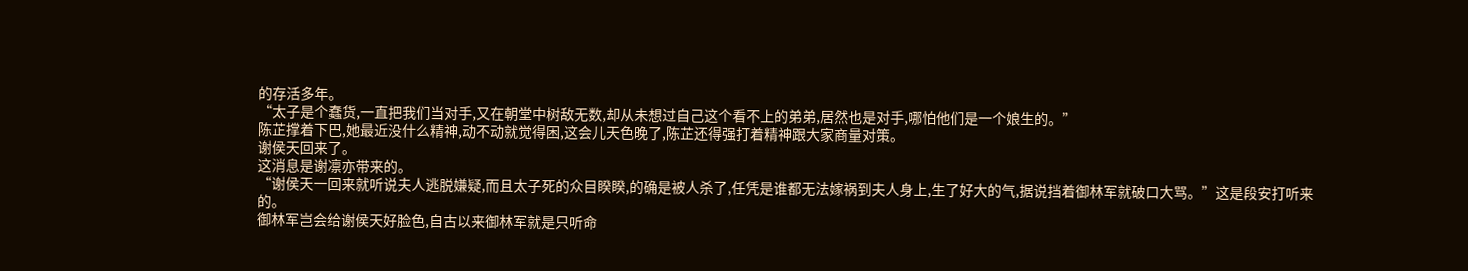的存活多年。
“太子是个蠢货,一直把我们当对手,又在朝堂中树敌无数,却从未想过自己这个看不上的弟弟,居然也是对手,哪怕他们是一个娘生的。”
陈芷撑着下巴,她最近没什么精神,动不动就觉得困,这会儿天色晚了,陈芷还得强打着精神跟大家商量对策。
谢侯天回来了。
这消息是谢凛亦带来的。
“谢侯天一回来就听说夫人逃脱嫌疑,而且太子死的众目睽睽,的确是被人杀了,任凭是谁都无法嫁祸到夫人身上,生了好大的气,据说挡着御林军就破口大骂。”这是段安打听来的。
御林军岂会给谢侯天好脸色,自古以来御林军就是只听命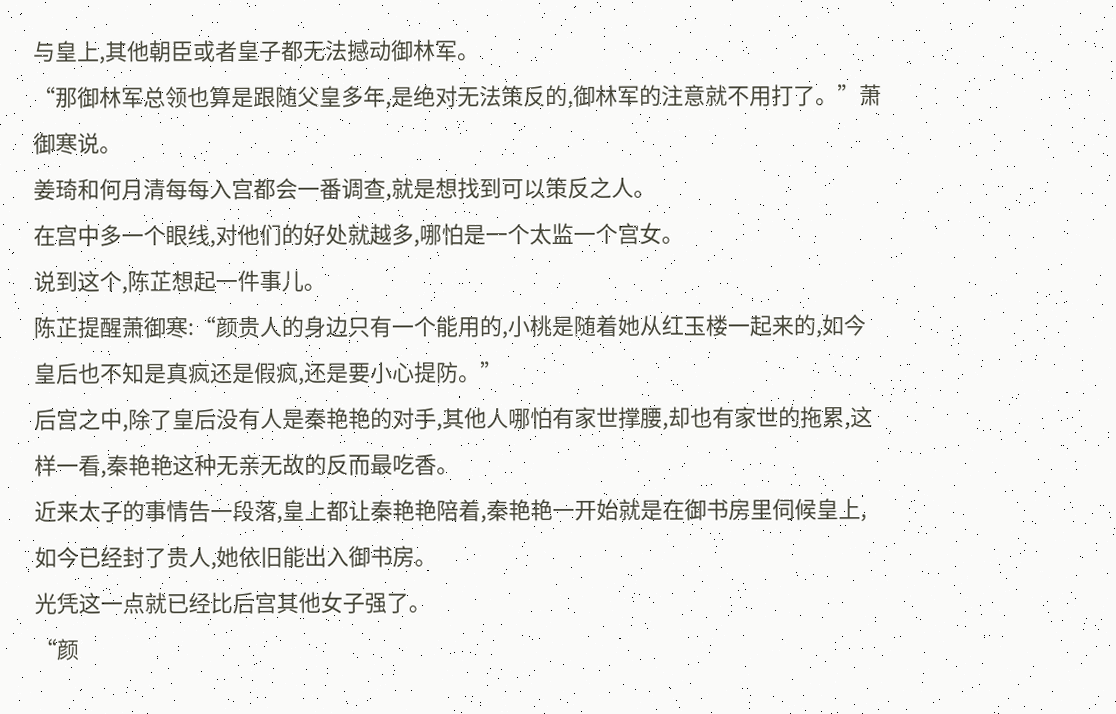与皇上,其他朝臣或者皇子都无法撼动御林军。
“那御林军总领也算是跟随父皇多年,是绝对无法策反的,御林军的注意就不用打了。”萧御寒说。
姜琦和何月清每每入宫都会一番调查,就是想找到可以策反之人。
在宫中多一个眼线,对他们的好处就越多,哪怕是一个太监一个宫女。
说到这个,陈芷想起一件事儿。
陈芷提醒萧御寒:“颜贵人的身边只有一个能用的,小桃是随着她从红玉楼一起来的,如今皇后也不知是真疯还是假疯,还是要小心提防。”
后宫之中,除了皇后没有人是秦艳艳的对手,其他人哪怕有家世撑腰,却也有家世的拖累,这样一看,秦艳艳这种无亲无故的反而最吃香。
近来太子的事情告一段落,皇上都让秦艳艳陪着,秦艳艳一开始就是在御书房里伺候皇上,如今已经封了贵人,她依旧能出入御书房。
光凭这一点就已经比后宫其他女子强了。
“颜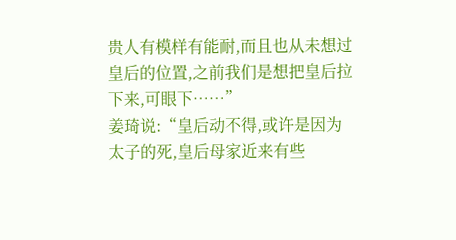贵人有模样有能耐,而且也从未想过皇后的位置,之前我们是想把皇后拉下来,可眼下……”
姜琦说:“皇后动不得,或许是因为太子的死,皇后母家近来有些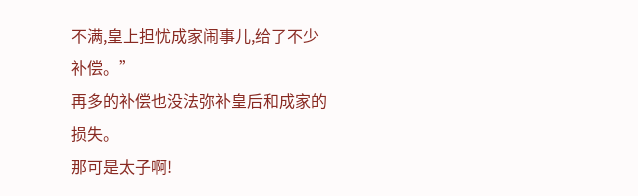不满,皇上担忧成家闹事儿,给了不少补偿。”
再多的补偿也没法弥补皇后和成家的损失。
那可是太子啊!